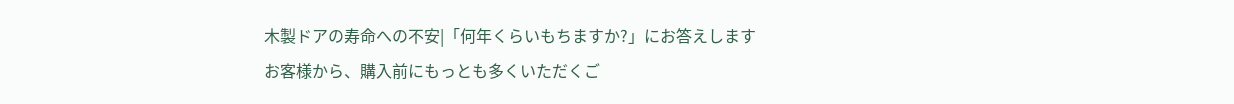木製ドアの寿命への不安|「何年くらいもちますか?」にお答えします
お客様から、購入前にもっとも多くいただくご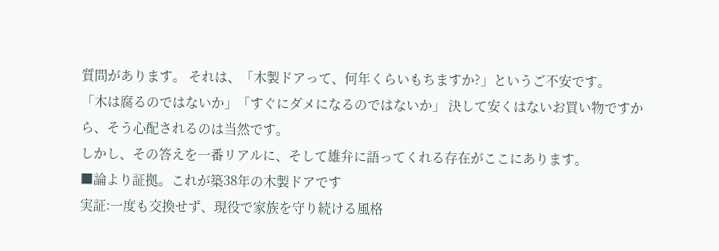質問があります。 それは、「木製ドアって、何年くらいもちますか?」というご不安です。
「木は腐るのではないか」「すぐにダメになるのではないか」 決して安くはないお買い物ですから、そう心配されるのは当然です。
しかし、その答えを一番リアルに、そして雄弁に語ってくれる存在がここにあります。
■論より証拠。これが築38年の木製ドアです
実証:一度も交換せず、現役で家族を守り続ける風格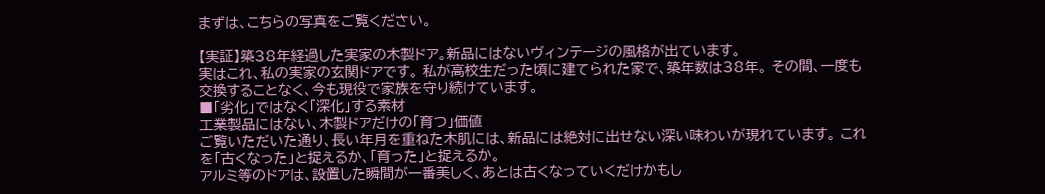まずは、こちらの写真をご覧ください。

【実証】築38年経過した実家の木製ドア。新品にはないヴィンテージの風格が出ています。
実はこれ、私の実家の玄関ドアです。 私が高校生だった頃に建てられた家で、築年数は38年。 その間、一度も交換することなく、今も現役で家族を守り続けています。
■「劣化」ではなく「深化」する素材
工業製品にはない、木製ドアだけの「育つ」価値
ご覧いただいた通り、長い年月を重ねた木肌には、新品には絶対に出せない深い味わいが現れています。 これを「古くなった」と捉えるか、「育った」と捉えるか。
アルミ等のドアは、設置した瞬間が一番美しく、あとは古くなっていくだけかもし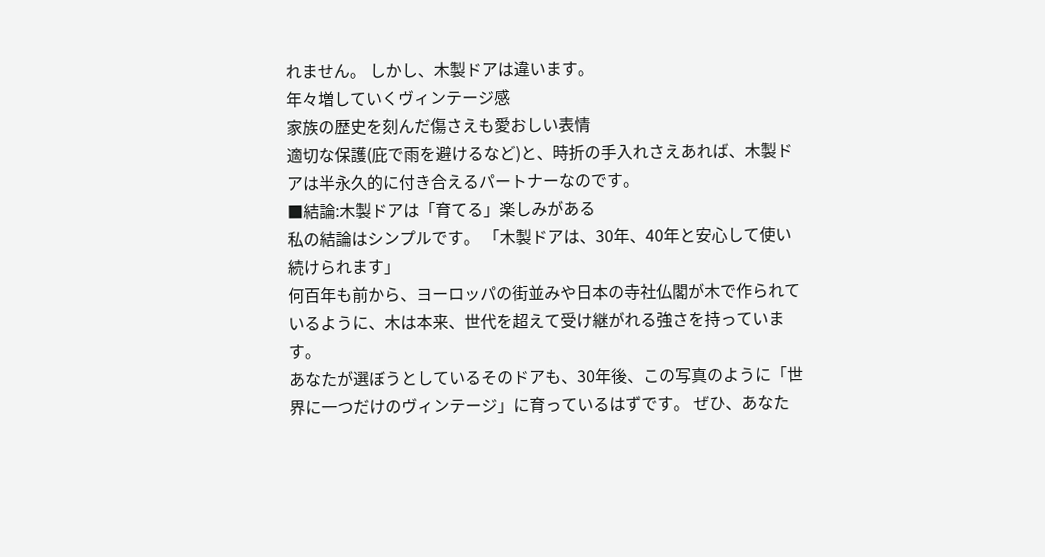れません。 しかし、木製ドアは違います。
年々増していくヴィンテージ感
家族の歴史を刻んだ傷さえも愛おしい表情
適切な保護(庇で雨を避けるなど)と、時折の手入れさえあれば、木製ドアは半永久的に付き合えるパートナーなのです。
■結論:木製ドアは「育てる」楽しみがある
私の結論はシンプルです。 「木製ドアは、30年、40年と安心して使い続けられます」
何百年も前から、ヨーロッパの街並みや日本の寺社仏閣が木で作られているように、木は本来、世代を超えて受け継がれる強さを持っています。
あなたが選ぼうとしているそのドアも、30年後、この写真のように「世界に一つだけのヴィンテージ」に育っているはずです。 ぜひ、あなた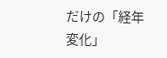だけの「経年変化」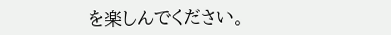を楽しんでください。